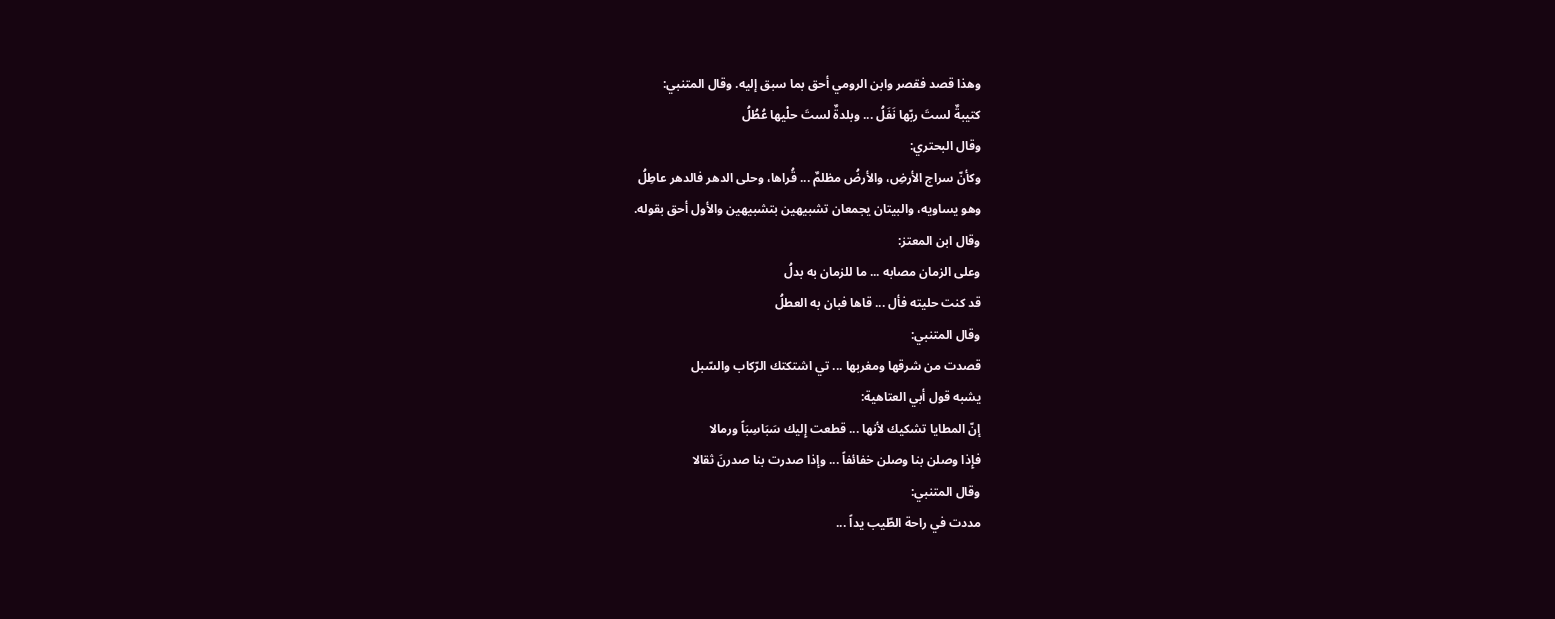وهذا قصد فقصر وابن الرومي أحق بما سبق إليه. وقال المتنبي:
كتيبةٌ لستَ ربّها نَفَلُ ... وبلدةٌ لستَ حلْيها عُطُلُ
وقال البحتري:
وكأنّ سراج الأرضِ، والأرضُ مظلمٌ ... قُراها، وحلى الدهر فالدهر عاطِلُ
وهو يساويه، والبيتان يجمعان تشبيهين بتشبيهين والأول أحق بقوله.
وقال ابن المعتز:
وعلى الزمان مصابه ... ما للزمان به بدلُ
قد كنت حليته فأل ... قاها فبان به العطلُ
وقال المتنبي:
قصدت من شرقها ومغربها ... تي اشتكتك الرّكاب والسّبل
يشبه قول أبي العتاهية:
إنّ المطايا تشكيك لأنها ... قطعت إِليك سَبَاسِبَاً ورمالا
فإِذا وصلن بنا وصلن خفائفاً ... وإذا صدرت بنا صدرنَ ثقالا
وقال المتنبي:
مددت في راحة الطّيب يداً ...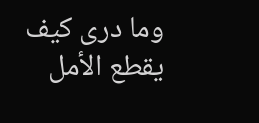وما درى كيف يقطع الأمل